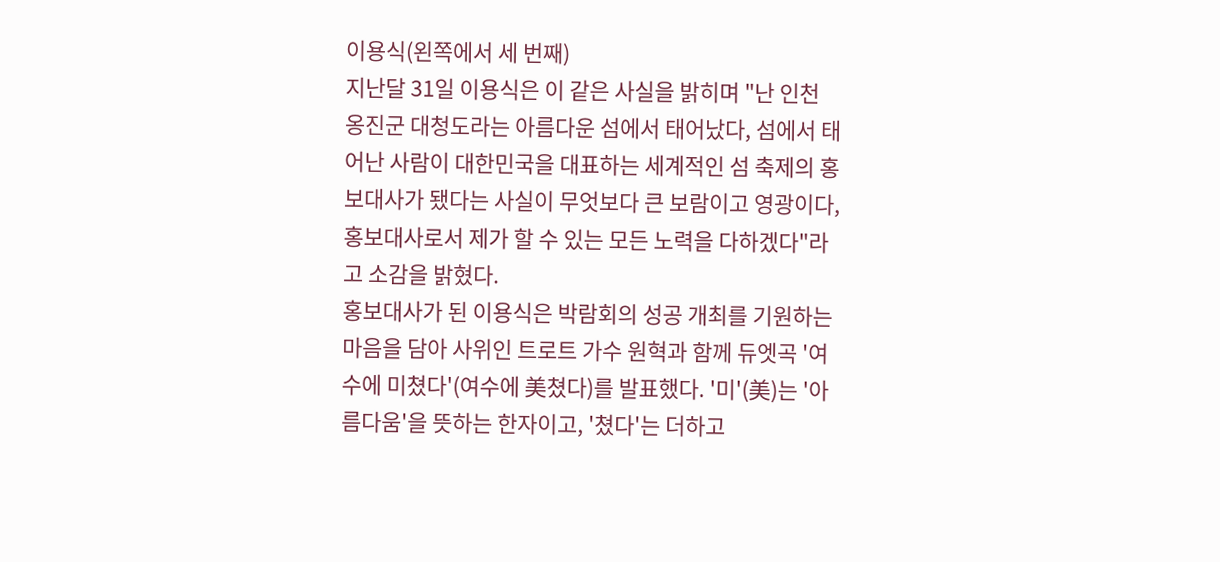이용식(왼쪽에서 세 번째)
지난달 31일 이용식은 이 같은 사실을 밝히며 "난 인천 옹진군 대청도라는 아름다운 섬에서 태어났다, 섬에서 태어난 사람이 대한민국을 대표하는 세계적인 섬 축제의 홍보대사가 됐다는 사실이 무엇보다 큰 보람이고 영광이다, 홍보대사로서 제가 할 수 있는 모든 노력을 다하겠다"라고 소감을 밝혔다.
홍보대사가 된 이용식은 박람회의 성공 개최를 기원하는 마음을 담아 사위인 트로트 가수 원혁과 함께 듀엣곡 '여수에 미쳤다'(여수에 美쳤다)를 발표했다. '미'(美)는 '아름다움'을 뜻하는 한자이고, '쳤다'는 더하고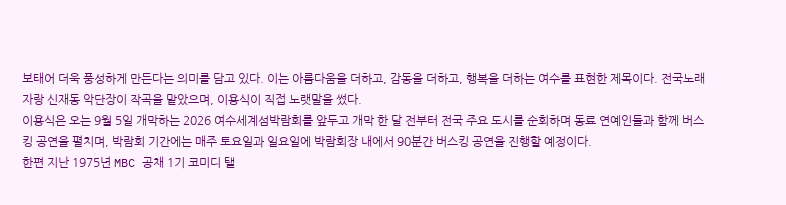보태어 더욱 풍성하게 만든다는 의미를 담고 있다. 이는 아름다움을 더하고, 감동을 더하고, 행복을 더하는 여수를 표현한 제목이다. 전국노래자랑 신재동 악단장이 작곡을 맡았으며, 이용식이 직접 노랫말을 썼다.
이용식은 오는 9월 5일 개막하는 2026 여수세계섬박람회를 앞두고 개막 한 달 전부터 전국 주요 도시를 순회하며 동료 연예인들과 함께 버스킹 공연을 펼치며, 박람회 기간에는 매주 토요일과 일요일에 박람회장 내에서 90분간 버스킹 공연을 진행할 예정이다.
한편 지난 1975년 MBC 공채 1기 코미디 탤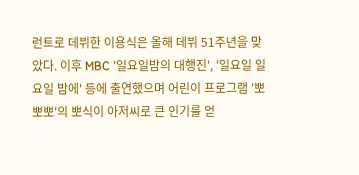런트로 데뷔한 이용식은 올해 데뷔 51주년을 맞았다. 이후 MBC '일요일밤의 대행진', '일요일 일요일 밤에' 등에 출연했으며 어린이 프로그램 '뽀뽀뽀'의 뽀식이 아저씨로 큰 인기를 얻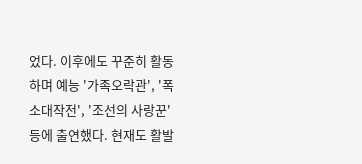었다. 이후에도 꾸준히 활동하며 예능 '가족오락관', '폭소대작전', '조선의 사랑꾼' 등에 출연했다. 현재도 활발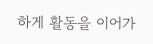하게 활동을 이어가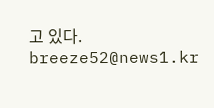고 있다.
breeze52@news1.kr